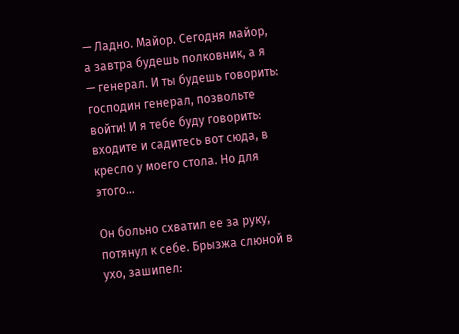— Ладно. Майор. Сегодня майор, а завтра будешь полковник, а я — генерал. И ты будешь говорить: господин генерал, позвольте войти! И я тебе буду говорить: входите и садитесь вот сюда, в кресло у моего стола. Но для этого…

Он больно схватил ее за руку, потянул к себе. Брызжа слюной в ухо, зашипел: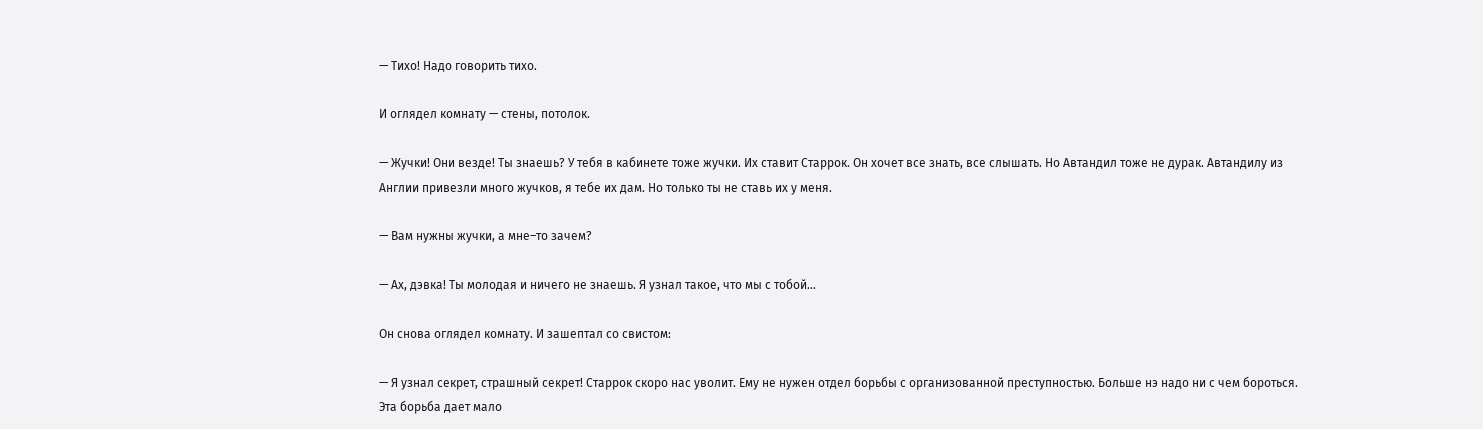— Тихо! Надо говорить тихо.

И оглядел комнату — стены, потолок.

— Жучки! Они везде! Ты знаешь? У тебя в кабинете тоже жучки. Их ставит Старрок. Он хочет все знать, все слышать. Но Автандил тоже не дурак. Автандилу из Англии привезли много жучков, я тебе их дам. Но только ты не ставь их у меня.

— Вам нужны жучки, а мне–то зачем?

— Ах, дэвка! Ты молодая и ничего не знаешь. Я узнал такое, что мы с тобой…

Он снова оглядел комнату. И зашептал со свистом:

— Я узнал секрет, страшный секрет! Старрок скоро нас уволит. Ему не нужен отдел борьбы с организованной преступностью. Больше нэ надо ни с чем бороться. Эта борьба дает мало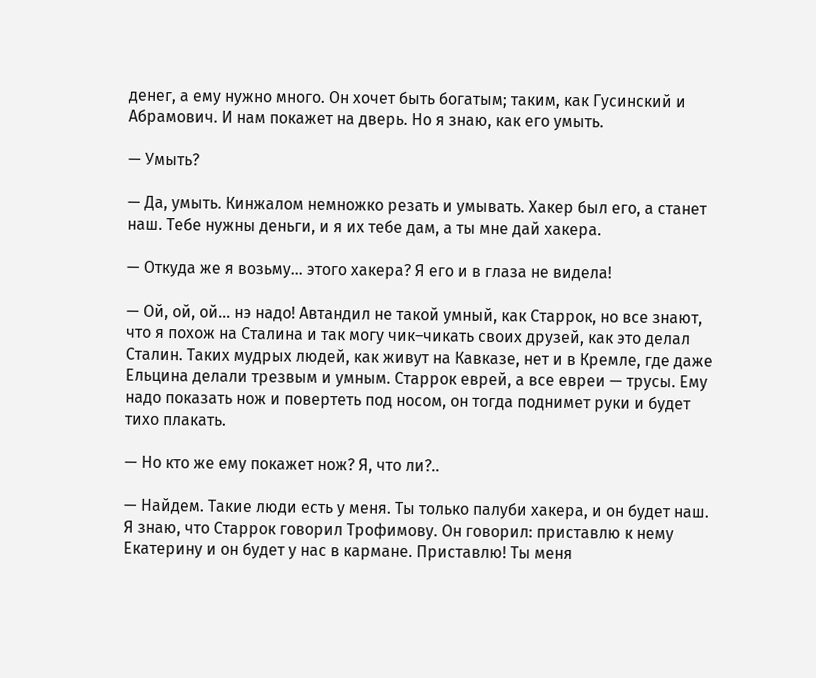денег, а ему нужно много. Он хочет быть богатым; таким, как Гусинский и Абрамович. И нам покажет на дверь. Но я знаю, как его умыть.

— Умыть?

— Да, умыть. Кинжалом немножко резать и умывать. Хакер был его, а станет наш. Тебе нужны деньги, и я их тебе дам, а ты мне дай хакера.

— Откуда же я возьму… этого хакера? Я его и в глаза не видела!

— Ой, ой, ой… нэ надо! Автандил не такой умный, как Старрок, но все знают, что я похож на Сталина и так могу чик–чикать своих друзей, как это делал Сталин. Таких мудрых людей, как живут на Кавказе, нет и в Кремле, где даже Ельцина делали трезвым и умным. Старрок еврей, а все евреи — трусы. Ему надо показать нож и повертеть под носом, он тогда поднимет руки и будет тихо плакать.

— Но кто же ему покажет нож? Я, что ли?..

— Найдем. Такие люди есть у меня. Ты только палуби хакера, и он будет наш. Я знаю, что Старрок говорил Трофимову. Он говорил: приставлю к нему Екатерину и он будет у нас в кармане. Приставлю! Ты меня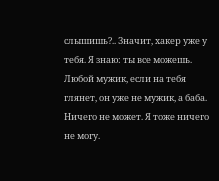слышишь?.. Значит, хакер уже у тебя. Я знаю: ты все можешь. Любой мужик, если на тебя глянет, он уже не мужик, а баба. Ничего не может. Я тоже ничего не могу.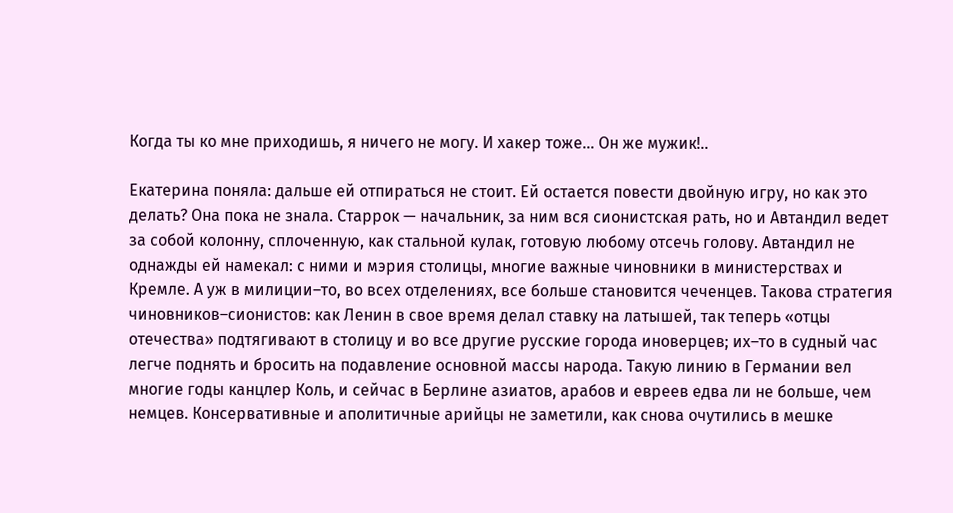Когда ты ко мне приходишь, я ничего не могу. И хакер тоже… Он же мужик!..

Екатерина поняла: дальше ей отпираться не стоит. Ей остается повести двойную игру, но как это делать? Она пока не знала. Старрок — начальник, за ним вся сионистская рать, но и Автандил ведет за собой колонну, сплоченную, как стальной кулак, готовую любому отсечь голову. Автандил не однажды ей намекал: с ними и мэрия столицы, многие важные чиновники в министерствах и Кремле. А уж в милиции–то, во всех отделениях, все больше становится чеченцев. Такова стратегия чиновников–сионистов: как Ленин в свое время делал ставку на латышей, так теперь «отцы отечества» подтягивают в столицу и во все другие русские города иноверцев; их–то в судный час легче поднять и бросить на подавление основной массы народа. Такую линию в Германии вел многие годы канцлер Коль, и сейчас в Берлине азиатов, арабов и евреев едва ли не больше, чем немцев. Консервативные и аполитичные арийцы не заметили, как снова очутились в мешке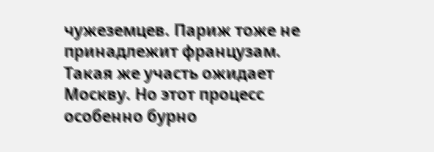чужеземцев. Париж тоже не принадлежит французам. Такая же участь ожидает Москву. Но этот процесс особенно бурно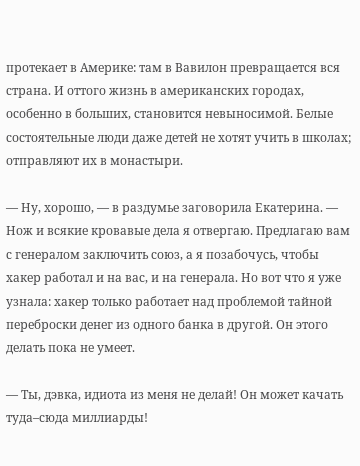протекает в Америке: там в Вавилон превращается вся страна. И оттого жизнь в американских городах, особенно в больших, становится невыносимой. Белые состоятельные люди даже детей не хотят учить в школах; отправляют их в монастыри.

— Ну, хорошо, — в раздумье заговорила Екатерина. — Нож и всякие кровавые дела я отвергаю. Предлагаю вам с генералом заключить союз, а я позабочусь, чтобы хакер работал и на вас, и на генерала. Но вот что я уже узнала: хакер только работает над проблемой тайной переброски денег из одного банка в другой. Он этого делать пока не умеет.

— Ты, дэвка, идиота из меня не делай! Он может качать туда–сюда миллиарды!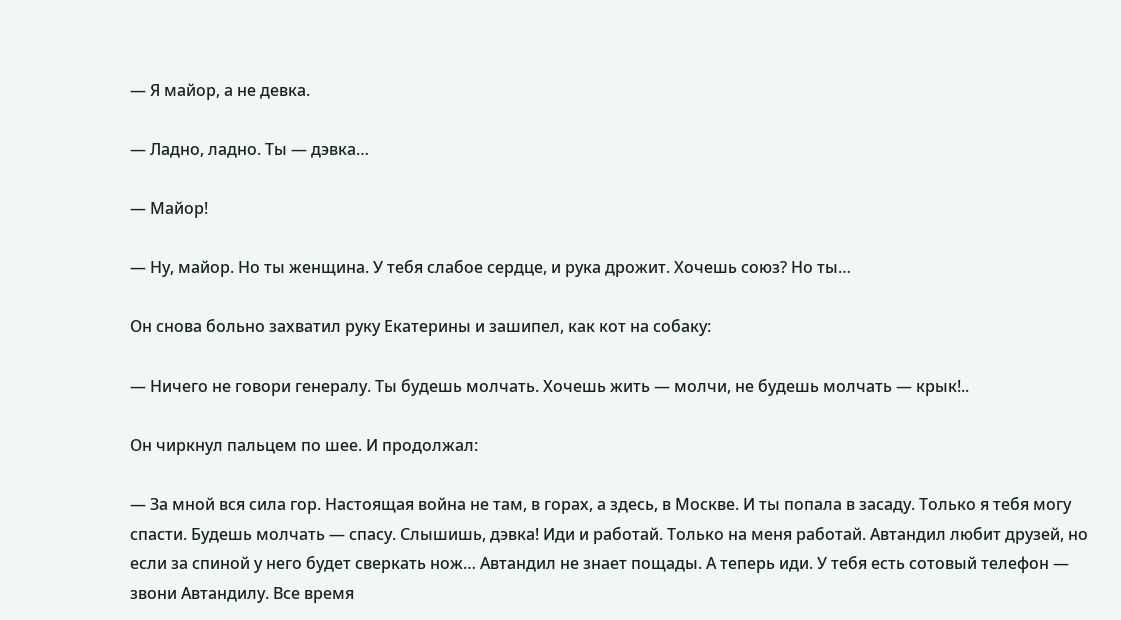— Я майор, а не девка.

— Ладно, ладно. Ты — дэвка…

— Майор!

— Ну, майор. Но ты женщина. У тебя слабое сердце, и рука дрожит. Хочешь союз? Но ты…

Он снова больно захватил руку Екатерины и зашипел, как кот на собаку:

— Ничего не говори генералу. Ты будешь молчать. Хочешь жить — молчи, не будешь молчать — крык!..

Он чиркнул пальцем по шее. И продолжал:

— За мной вся сила гор. Настоящая война не там, в горах, а здесь, в Москве. И ты попала в засаду. Только я тебя могу спасти. Будешь молчать — спасу. Слышишь, дэвка! Иди и работай. Только на меня работай. Автандил любит друзей, но если за спиной у него будет сверкать нож… Автандил не знает пощады. А теперь иди. У тебя есть сотовый телефон — звони Автандилу. Все время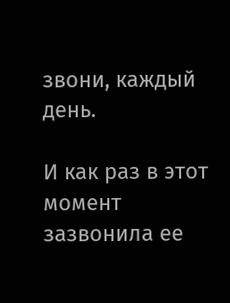звони, каждый день.

И как раз в этот момент зазвонила ее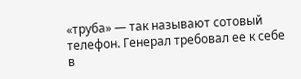«труба» — так называют сотовый телефон. Генерал требовал ее к себе в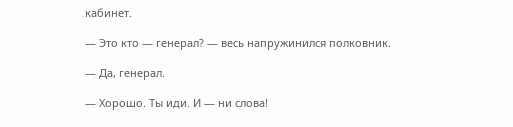кабинет.

— Это кто — генерал? — весь напружинился полковник.

— Да, генерал.

— Хорошо. Ты иди. И — ни слова!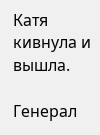Катя кивнула и вышла.

Генерал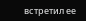встретил ее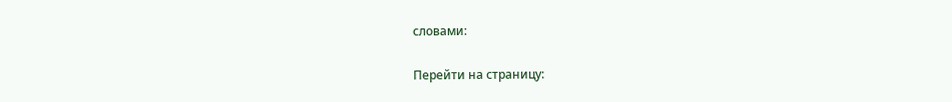словами:

Перейти на страницу: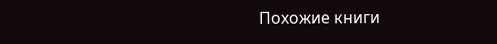Похожие книги